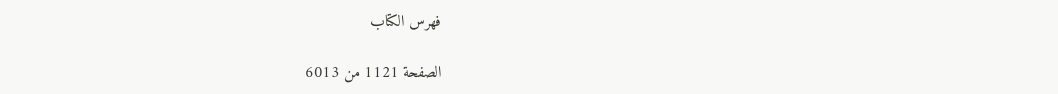فهرس الكتاب

الصفحة 1121 من 6013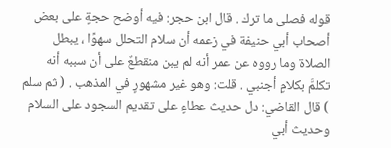قوله فصلى ما ترك . قال ابن حجر: فيه أوضح حجةٍ على بعض أصحاب أبي حنيفة في زعمه أن سلام التحلل سهوًا ، يبطل الصلاة وما رووه عن عمر أنه لم يبن منقطعٌ على أن سببه أنه تكلمَّ بكلامٍ أجنبي . قلت: وهو غير مشهورٍ في المذهب . ( ثم سلم ) قال القاضي: دل حديث عطاءٍ على تقديم السجود على السلام وحديث أبي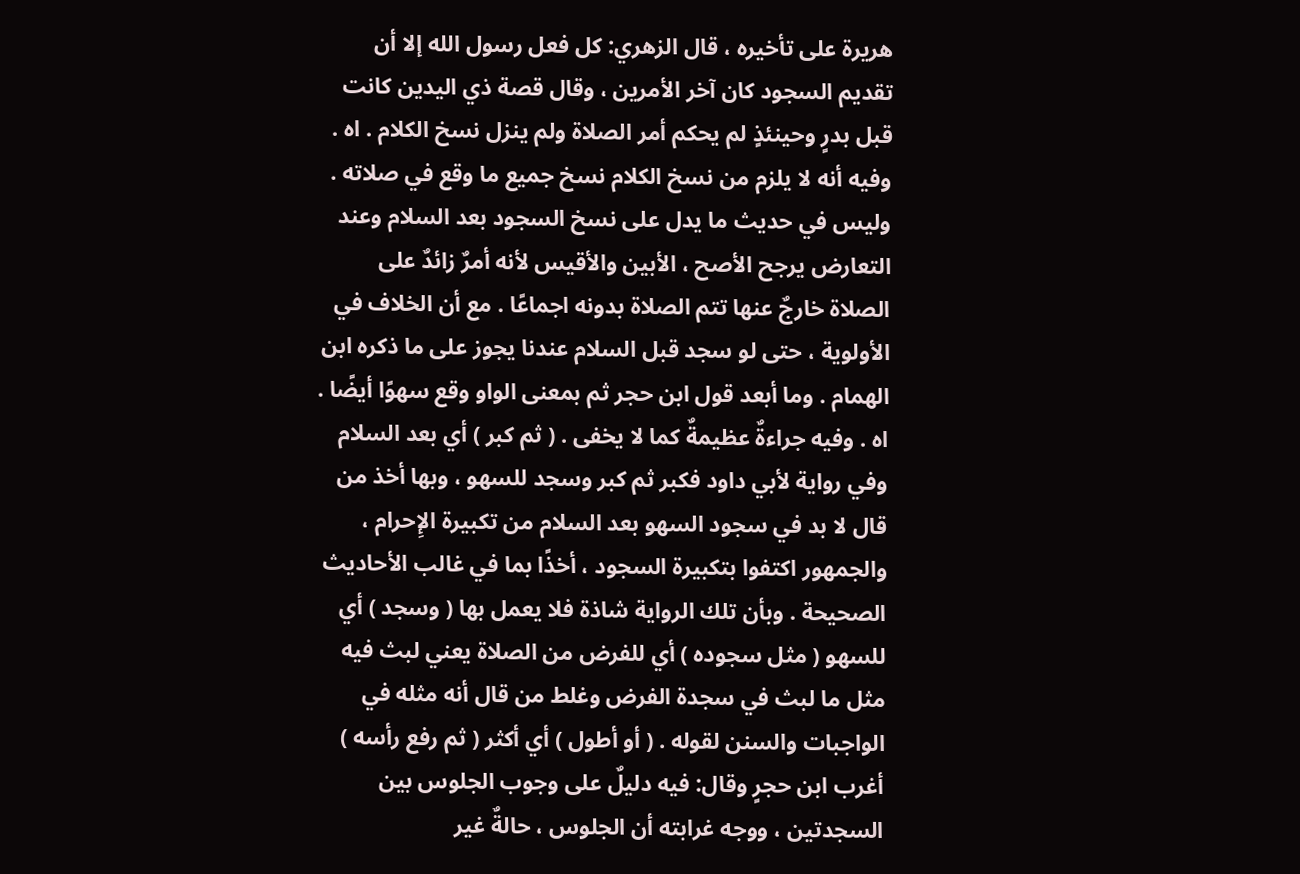هريرة على تأخيره ، قال الزهري: كل فعل رسول الله إلا أن تقديم السجود كان آخر الأمرين ، وقال قصة ذي اليدين كانت قبل بدرٍ وحينئذٍ لم يحكم أمر الصلاة ولم ينزل نسخ الكلام . اه . وفيه أنه لا يلزم من نسخ الكلام نسخ جميع ما وقع في صلاته . وليس في حديث ما يدل على نسخ السجود بعد السلام وعند التعارض يرجح الأصح ، الأبين والأقيس لأنه أمرٌ زائدٌ على الصلاة خارجٌ عنها تتم الصلاة بدونه اجماعًا . مع أن الخلاف في الأولوية ، حتى لو سجد قبل السلام عندنا يجوز على ما ذكره ابن الهمام . وما أبعد قول ابن حجر ثم بمعنى الواو وقع سهوًا أيضًا . اه . وفيه جراءةٌ عظيمةٌ كما لا يخفى . ( ثم كبر ) أي بعد السلام وفي رواية لأبي داود فكبر ثم كبر وسجد للسهو ، وبها أخذ من قال لا بد في سجود السهو بعد السلام من تكبيرة الإِحرام ، والجمهور اكتفوا بتكبيرة السجود ، أخذًا بما في غالب الأحاديث الصحيحة . وبأن تلك الرواية شاذة فلا يعمل بها ( وسجد ) أي للسهو ( مثل سجوده ) أي للفرض من الصلاة يعني لبث فيه مثل ما لبث في سجدة الفرض وغلط من قال أنه مثله في الواجبات والسنن لقوله . ( أو أطول ) أي أكثر ( ثم رفع رأسه ) أغرب ابن حجرٍ وقال: فيه دليلٌ على وجوب الجلوس بين السجدتين ، ووجه غرابته أن الجلوس ، حالةٌ غير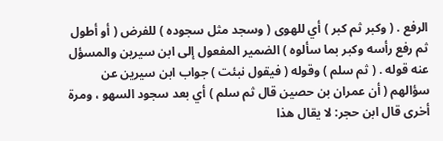الرفع . ( وكبر ثم كبر ) أي للهوى ( وسجد مثل سجوده ) للفرض ( أو أطول ثم رفع رأسه وكبر بما سألوه ) الضمير المفعول إلى ابن سيرين والمسؤل عنه قوله . ( ثم سلم ) وقوله ( فيقول نبئت ) جواب ابن سيرين عن سؤالهم ( أن عمران بن حصين قال ثم سلم ) أي بعد سجود السهو ، ومرة أخرى قال ابن حجر: لا يقال هذا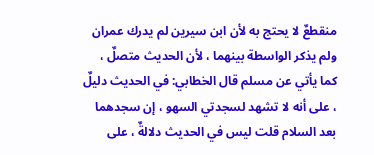منقطعٌ لا يحتج به لأن ابن سيرين لم يدرك عمران ولم يذكر الواسطة بينهما ، لأن الحديث متصلٌ ، كما يأتي عن مسلم قال الخطابي: في الحديث دليلٌ ، على أنه لا تشهد لسجدتي السهو ، إن سجدهما بعد السلام قلت ليس في الحديث دلالةٌ ، على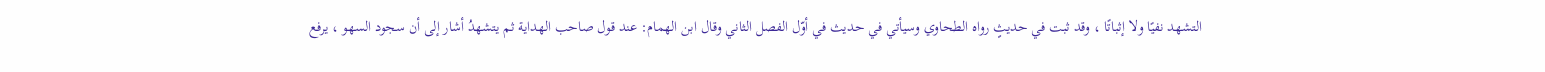التشهد نفيًا ولا إثباتًا ، وقد ثبت في حديثٍ رواه الطحاوي وسيأتي في حديث في أوّل الفصل الثاني وقال ابن الهمام: عند قول صاحب الهداية ثم يتشهدُ أشار إلى أن سجود السهو ، يرفع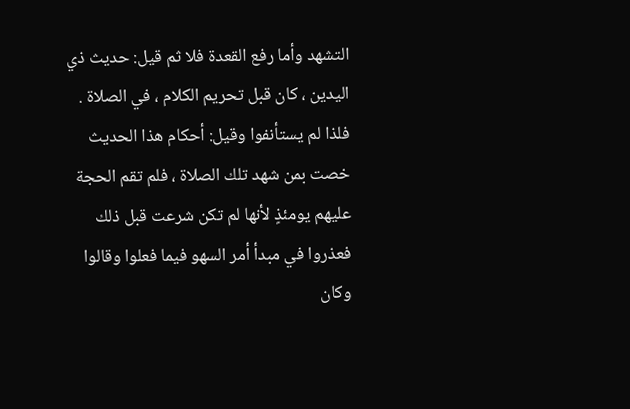التشهد وأما رفع القعدة فلا ثم قيل: حديث ذي اليدين ، كان قبل تحريم الكلام ، في الصلاة . فلذا لم يستأنفوا وقيل: أحكام هذا الحديث خصت بمن شهد تلك الصلاة ، فلم تقم الحجة عليهم يومئذٍ لأنها لم تكن شرعت قبل ذلك فعذروا في مبدأ أمر السهو فيما فعلوا وقالوا وكان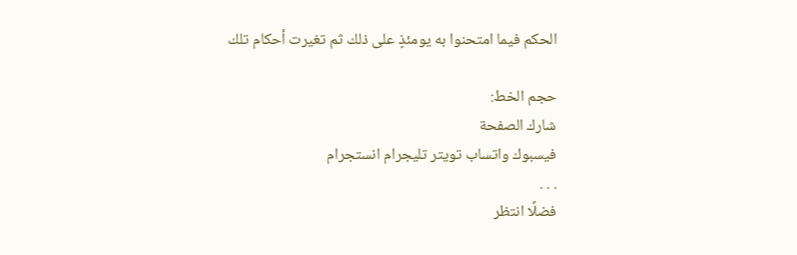الحكم فيما امتحنوا به يومئذٍ على ذلك ثم تغيرت أحكام تلك

حجم الخط:
شارك الصفحة
فيسبوك واتساب تويتر تليجرام انستجرام
. . .
فضلًا انتظر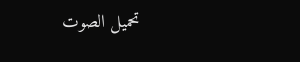تحميل الصوت